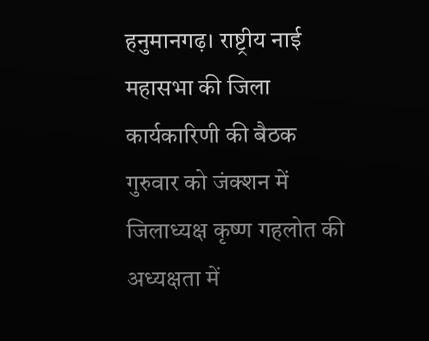हनुमानगढ़। राष्ट्रीय नाई महासभा की जिला कार्यकारिणी की बैठक गुरुवार को जंक्शन में जिलाध्यक्ष कृष्ण गहलोत की अध्यक्षता में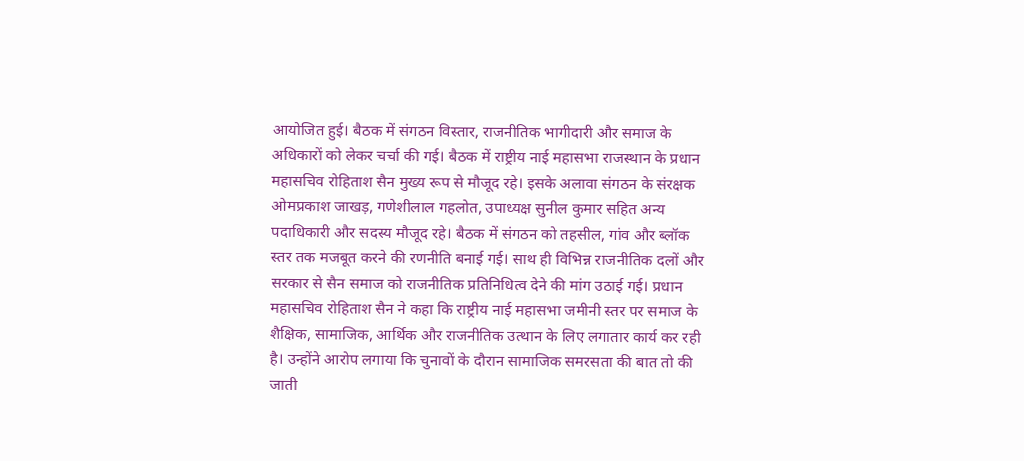आयोजित हुई। बैठक में संगठन विस्तार, राजनीतिक भागीदारी और समाज के अधिकारों को लेकर चर्चा की गई। बैठक में राष्ट्रीय नाई महासभा राजस्थान के प्रधान महासचिव रोहिताश सैन मुख्य रूप से मौजूद रहे। इसके अलावा संगठन के संरक्षक ओमप्रकाश जाखड़, गणेशीलाल गहलोत, उपाध्यक्ष सुनील कुमार सहित अन्य पदाधिकारी और सदस्य मौजूद रहे। बैठक में संगठन को तहसील, गांव और ब्लॉक स्तर तक मजबूत करने की रणनीति बनाई गई। साथ ही विभिन्न राजनीतिक दलों और सरकार से सैन समाज को राजनीतिक प्रतिनिधित्व देने की मांग उठाई गई। प्रधान महासचिव रोहिताश सैन ने कहा कि राष्ट्रीय नाई महासभा जमीनी स्तर पर समाज के शैक्षिक, सामाजिक, आर्थिक और राजनीतिक उत्थान के लिए लगातार कार्य कर रही है। उन्होंने आरोप लगाया कि चुनावों के दौरान सामाजिक समरसता की बात तो की जाती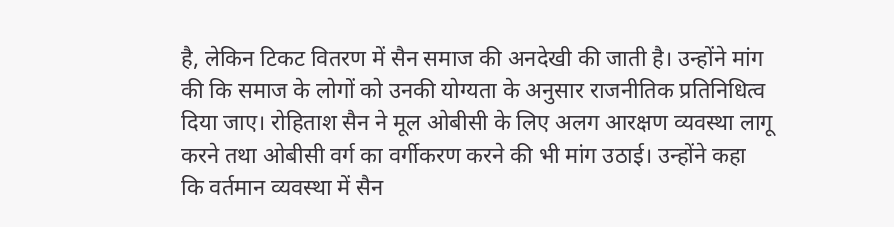है, लेकिन टिकट वितरण में सैन समाज की अनदेखी की जाती है। उन्होंने मांग की कि समाज के लोगों को उनकी योग्यता के अनुसार राजनीतिक प्रतिनिधित्व दिया जाए। रोहिताश सैन ने मूल ओबीसी के लिए अलग आरक्षण व्यवस्था लागू करने तथा ओबीसी वर्ग का वर्गीकरण करने की भी मांग उठाई। उन्होंने कहा कि वर्तमान व्यवस्था में सैन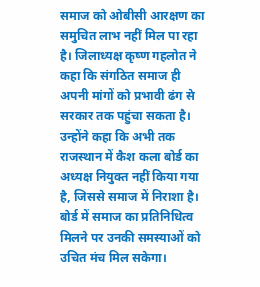समाज को ओबीसी आरक्षण का समुचित लाभ नहीं मिल पा रहा है। जिलाध्यक्ष कृष्ण गहलोत ने कहा कि संगठित समाज ही अपनी मांगों को प्रभावी ढंग से सरकार तक पहुंचा सकता है। उन्होंने कहा कि अभी तक राजस्थान में कैश कला बोर्ड का अध्यक्ष नियुक्त नहीं किया गया है, जिससे समाज में निराशा है। बोर्ड में समाज का प्रतिनिधित्व मिलने पर उनकी समस्याओं को उचित मंच मिल सकेगा।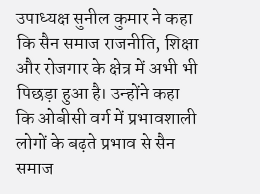उपाध्यक्ष सुनील कुमार ने कहा कि सैन समाज राजनीति, शिक्षा और रोजगार के क्षेत्र में अभी भी पिछड़ा हुआ है। उन्होंने कहा कि ओबीसी वर्ग में प्रभावशाली लोगों के बढ़ते प्रभाव से सैन समाज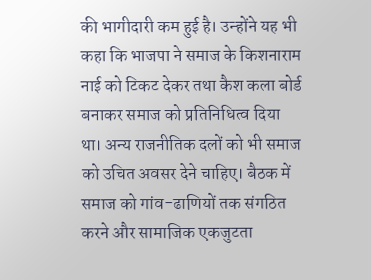की भागीदारी कम हुई है। उन्होंने यह भी कहा कि भाजपा ने समाज के किशनाराम नाई को टिकट देकर तथा कैश कला बोर्ड बनाकर समाज को प्रतिनिधित्व दिया था। अन्य राजनीतिक दलों को भी समाज को उचित अवसर देने चाहिए। बैठक में समाज को गांव-ढाणियों तक संगठित करने और सामाजिक एकजुटता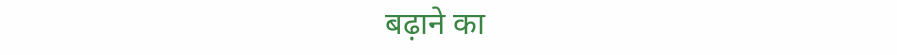बढ़ाने का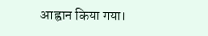आह्वान किया गया।